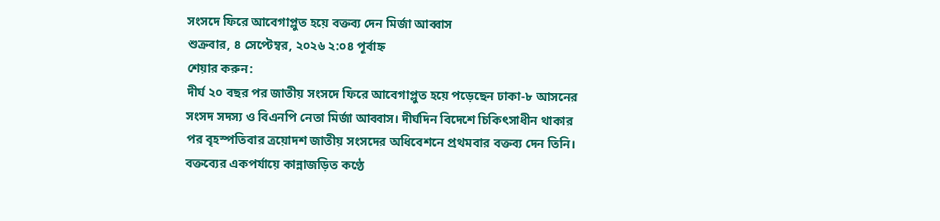সংসদে ফিরে আবেগাপ্লুত হয়ে বক্তব্য দেন মির্জা আব্বাস
শুক্রবার, ৪ সেপ্টেম্বর, ২০২৬ ২:০৪ পূর্বাহ্ন
শেয়ার করুন:
দীর্ঘ ২০ বছর পর জাতীয় সংসদে ফিরে আবেগাপ্লুত হয়ে পড়েছেন ঢাকা-৮ আসনের সংসদ সদস্য ও বিএনপি নেতা মির্জা আব্বাস। দীর্ঘদিন বিদেশে চিকিৎসাধীন থাকার পর বৃহস্পতিবার ত্রয়োদশ জাতীয় সংসদের অধিবেশনে প্রথমবার বক্তব্য দেন তিনি। বক্তব্যের একপর্যায়ে কান্নাজড়িত কণ্ঠে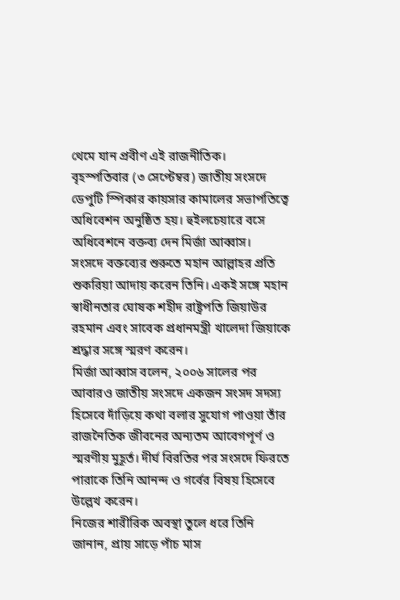থেমে যান প্রবীণ এই রাজনীতিক।
বৃহস্পতিবার (৩ সেপ্টেম্বর) জাতীয় সংসদে ডেপুটি স্পিকার কায়সার কামালের সভাপতিত্বে অধিবেশন অনুষ্ঠিত হয়। হুইলচেয়ারে বসে অধিবেশনে বক্তব্য দেন মির্জা আব্বাস।
সংসদে বক্তব্যের শুরুতে মহান আল্লাহর প্রতি শুকরিয়া আদায় করেন তিনি। একই সঙ্গে মহান স্বাধীনতার ঘোষক শহীদ রাষ্ট্রপতি জিয়াউর রহমান এবং সাবেক প্রধানমন্ত্রী খালেদা জিয়াকে শ্রদ্ধার সঙ্গে স্মরণ করেন।
মির্জা আব্বাস বলেন, ২০০৬ সালের পর আবারও জাতীয় সংসদে একজন সংসদ সদস্য হিসেবে দাঁড়িয়ে কথা বলার সুযোগ পাওয়া তাঁর রাজনৈতিক জীবনের অন্যতম আবেগপূর্ণ ও স্মরণীয় মুহূর্ত। দীর্ঘ বিরতির পর সংসদে ফিরতে পারাকে তিনি আনন্দ ও গর্বের বিষয় হিসেবে উল্লেখ করেন।
নিজের শারীরিক অবস্থা তুলে ধরে তিনি জানান, প্রায় সাড়ে পাঁচ মাস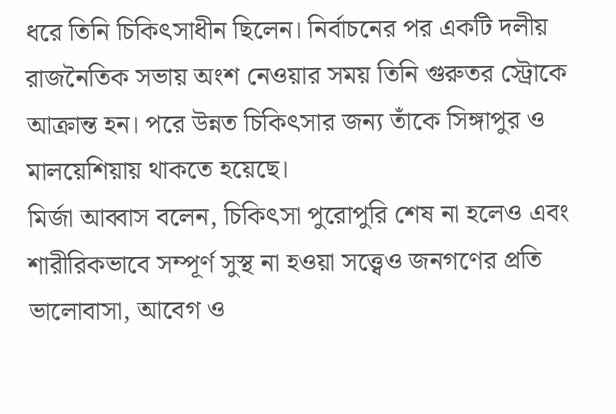ধরে তিনি চিকিৎসাধীন ছিলেন। নির্বাচনের পর একটি দলীয় রাজনৈতিক সভায় অংশ নেওয়ার সময় তিনি গুরুতর স্ট্রোকে আক্রান্ত হন। পরে উন্নত চিকিৎসার জন্য তাঁকে সিঙ্গাপুর ও মালয়েশিয়ায় থাকতে হয়েছে।
মির্জা আব্বাস বলেন, চিকিৎসা পুরোপুরি শেষ না হলেও এবং শারীরিকভাবে সম্পূর্ণ সুস্থ না হওয়া সত্ত্বেও জনগণের প্রতি ভালোবাসা, আবেগ ও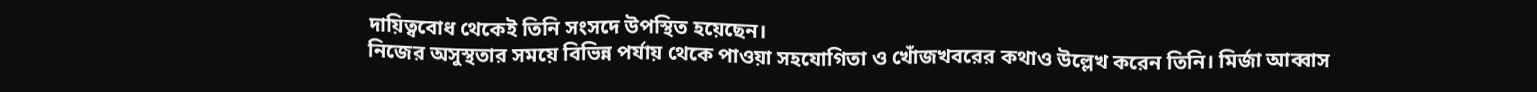দায়িত্ববোধ থেকেই তিনি সংসদে উপস্থিত হয়েছেন।
নিজের অসুস্থতার সময়ে বিভিন্ন পর্যায় থেকে পাওয়া সহযোগিতা ও খোঁজখবরের কথাও উল্লেখ করেন তিনি। মির্জা আব্বাস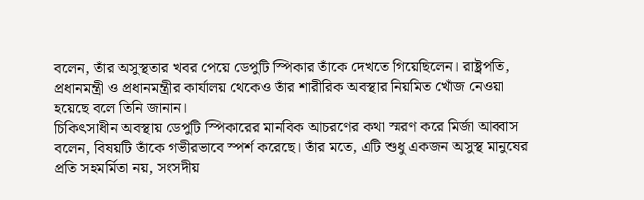বলেন, তাঁর অসুস্থতার খবর পেয়ে ডেপুটি স্পিকার তাঁকে দেখতে গিয়েছিলেন। রাষ্ট্রপতি, প্রধানমন্ত্রী ও প্রধানমন্ত্রীর কার্যালয় থেকেও তাঁর শারীরিক অবস্থার নিয়মিত খোঁজ নেওয়া হয়েছে বলে তিনি জানান।
চিকিৎসাধীন অবস্থায় ডেপুটি স্পিকারের মানবিক আচরণের কথা স্মরণ করে মির্জা আব্বাস বলেন, বিষয়টি তাঁকে গভীরভাবে স্পর্শ করেছে। তাঁর মতে, এটি শুধু একজন অসুস্থ মানুষের প্রতি সহমর্মিতা নয়, সংসদীয়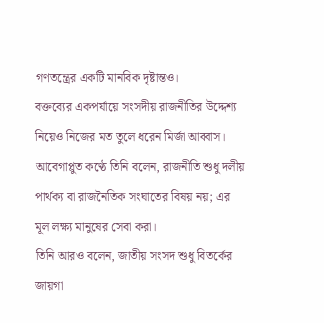গণতন্ত্রের একটি মানবিক দৃষ্টান্তও।
বক্তব্যের একপর্যায়ে সংসদীয় রাজনীতির উদ্দেশ্য নিয়েও নিজের মত তুলে ধরেন মির্জা আব্বাস। আবেগাপ্লুত কণ্ঠে তিনি বলেন, রাজনীতি শুধু দলীয় পার্থক্য বা রাজনৈতিক সংঘাতের বিষয় নয়; এর মূল লক্ষ্য মানুষের সেবা করা।
তিনি আরও বলেন, জাতীয় সংসদ শুধু বিতর্কের জায়গা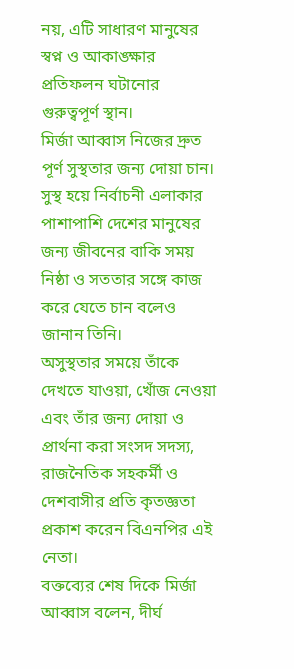নয়, এটি সাধারণ মানুষের স্বপ্ন ও আকাঙ্ক্ষার প্রতিফলন ঘটানোর গুরুত্বপূর্ণ স্থান।
মির্জা আব্বাস নিজের দ্রুত পূর্ণ সুস্থতার জন্য দোয়া চান। সুস্থ হয়ে নির্বাচনী এলাকার পাশাপাশি দেশের মানুষের জন্য জীবনের বাকি সময় নিষ্ঠা ও সততার সঙ্গে কাজ করে যেতে চান বলেও জানান তিনি।
অসুস্থতার সময়ে তাঁকে দেখতে যাওয়া, খোঁজ নেওয়া এবং তাঁর জন্য দোয়া ও প্রার্থনা করা সংসদ সদস্য, রাজনৈতিক সহকর্মী ও দেশবাসীর প্রতি কৃতজ্ঞতা প্রকাশ করেন বিএনপির এই নেতা।
বক্তব্যের শেষ দিকে মির্জা আব্বাস বলেন, দীর্ঘ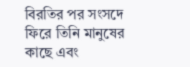বিরতির পর সংসদে ফিরে তিনি মানুষের কাছে এবং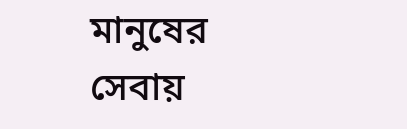মানুষের সেবায়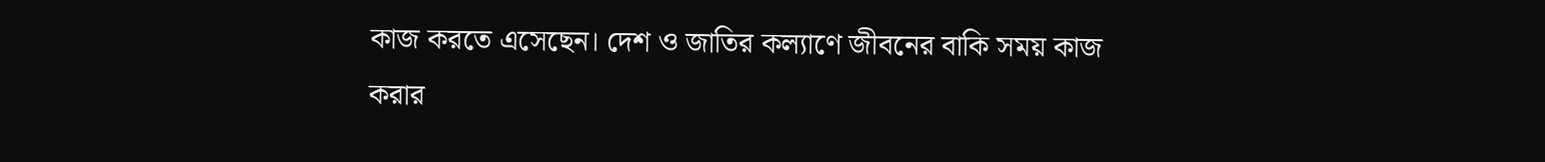কাজ করতে এসেছেন। দেশ ও জাতির কল্যাণে জীবনের বাকি সময় কাজ করার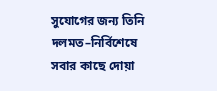সুযোগের জন্য তিনি দলমত–নির্বিশেষে সবার কাছে দোয়া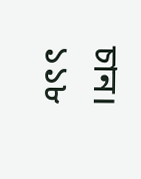চান।
১১৮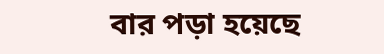বার পড়া হয়েছে